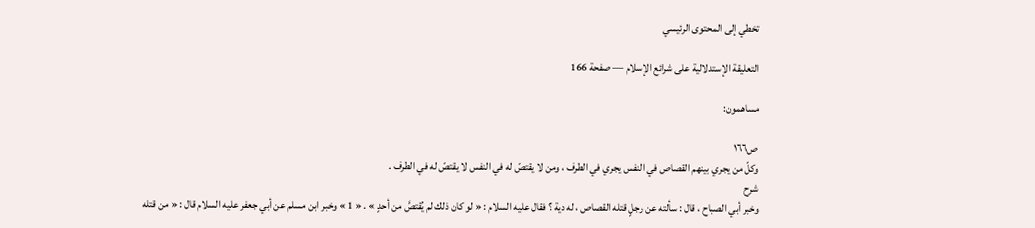تخطي إلى المحتوى الرئيسي

التعليقة الإستدلالية على شرائع الإسلام — صفحة 166

مساهمون:

ص١٦٦
وكلّ من يجري بينهم القصاص في النفس يجري في الطرف ، ومن لا يقتصّ له في النفس لا يقتصّ له في الطرف .
شرح
وخبر أبي الصباح ، قال : سألته عن رجلٍ قتله القصاص ، له دية ؟ فقال عليه السلام : « لو كان ذلك لم يُقتصَّ من أحدٍ » . « 1 » وخبر ابن مسلم عن أبي جعفر عليه السلام قال : « من قتله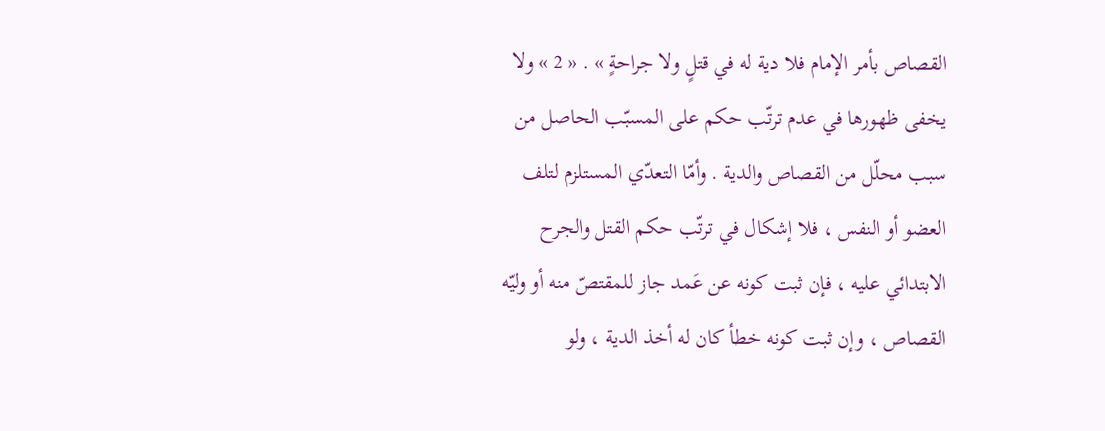القصاص بأمر الإمام فلا دية له في قتلٍ ولا جراحةٍ » . « 2 » ولا يخفى ظهورها في عدم ترتّب حكم على المسبّب الحاصل من سبب محلّل من القصاص والدية . وأمّا التعدّي المستلزم لتلف العضو أو النفس ، فلا إشكال في ترتّب حكم القتل والجرح الابتدائي عليه ، فإن ثبت كونه عن عَمد جاز للمقتصّ منه أو وليّه القصاص ، وإن ثبت كونه خطأ كان له أخذ الدية ، ولو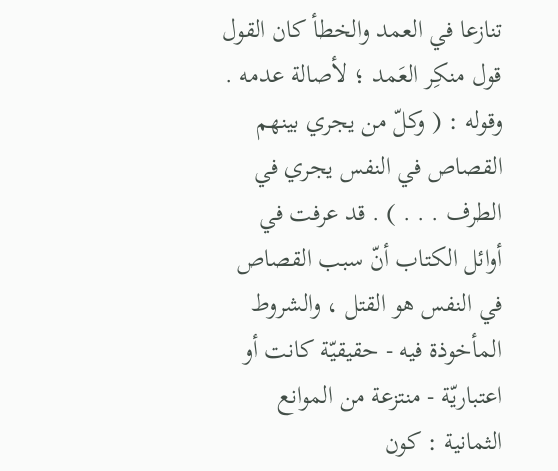تنازعا في العمد والخطأ كان القول قول منكِر العَمد ؛ لأصالة عدمه . وقوله : ( وكلّ من يجري بينهم القصاص في النفس يجري في الطرف . . . ) . قد عرفت في أوائل الكتاب أنّ سبب القصاص في النفس هو القتل ، والشروط المأخوذة فيه - حقيقيّة كانت أو اعتباريّة - منتزعة من الموانع الثمانية : كون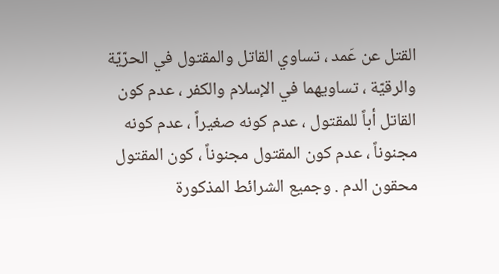القتل عن عَمد ، تساوي القاتل والمقتول في الحرّيّة والرقيّة ، تساويهما في الإسلام والكفر ، عدم كون القاتل أباً للمقتول ، عدم كونه صغيراً ، عدم كونه مجنوناً ، عدم كون المقتول مجنوناً ، كون المقتول محقون الدم . وجميع الشرائط المذكورة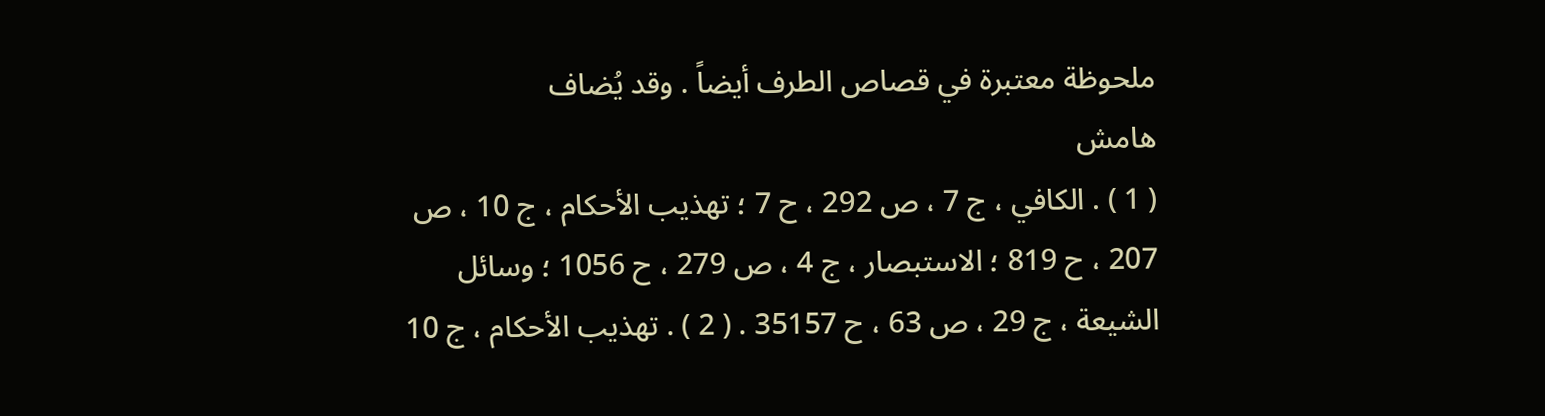ملحوظة معتبرة في قصاص الطرف أيضاً . وقد يُضاف
هامش
( 1 ) . الكافي ، ج 7 ، ص 292 ، ح 7 ؛ تهذيب الأحكام ، ج 10 ، ص 207 ، ح 819 ؛ الاستبصار ، ج 4 ، ص 279 ، ح 1056 ؛ وسائل الشيعة ، ج 29 ، ص 63 ، ح 35157 . ( 2 ) . تهذيب الأحكام ، ج 10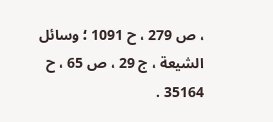، ص 279 ، ح 1091 ؛ وسائل الشيعة ، ج 29 ، ص 65 ، ح 35164 .